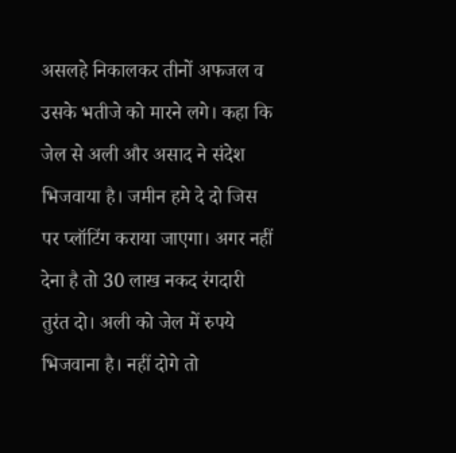असलहे निकालकर तीनों अफजल व उसके भतीजे को मारने लगे। कहा कि जेल से अली और असाद ने संदेश भिजवाया है। जमीन हमे दे दो जिस पर प्लॉटिंग कराया जाएगा। अगर नहीं देना है तो 30 लाख नकद रंगदारी तुरंत दो। अली को जेल में रुपये भिजवाना है। नहीं दोगे तो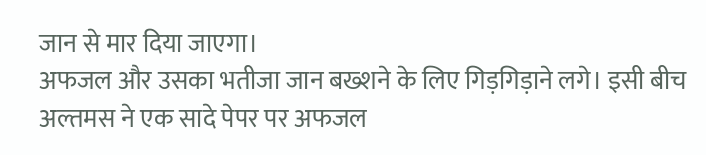जान से मार दिया जाएगा।
अफजल और उसका भतीजा जान बख्शने के लिए गिड़गिड़ाने लगे। इसी बीच अल्तमस ने एक सादे पेपर पर अफजल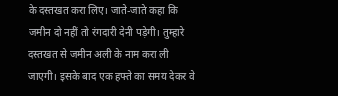के दस्तखत करा लिए। जाते-जाते कहा कि जमीन दो नहीं तो रंगदारी देनी पड़ेगी। तुम्हारे दस्तखत से जमीन अली के नाम करा ली जाएगी। इसके बाद एक हफ्ते का समय देकर वे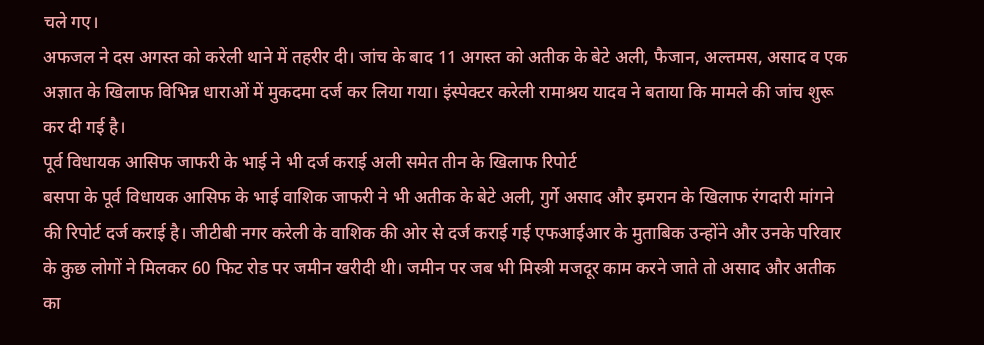चले गए।
अफजल ने दस अगस्त को करेली थाने में तहरीर दी। जांच के बाद 11 अगस्त को अतीक के बेटे अली, फैजान, अल्तमस, असाद व एक अज्ञात के खिलाफ विभिन्न धाराओं में मुकदमा दर्ज कर लिया गया। इंस्पेक्टर करेली रामाश्रय यादव ने बताया कि मामले की जांच शुरू कर दी गई है।
पूर्व विधायक आसिफ जाफरी के भाई ने भी दर्ज कराई अली समेत तीन के खिलाफ रिपोर्ट
बसपा के पूर्व विधायक आसिफ के भाई वाशिक जाफरी ने भी अतीक के बेटे अली, गुर्गे असाद और इमरान के खिलाफ रंगदारी मांगने की रिपोर्ट दर्ज कराई है। जीटीबी नगर करेली के वाशिक की ओर से दर्ज कराई गई एफआईआर के मुताबिक उन्होंने और उनके परिवार के कुछ लोगों ने मिलकर 60 फिट रोड पर जमीन खरीदी थी। जमीन पर जब भी मिस्त्री मजदूर काम करने जाते तो असाद और अतीक का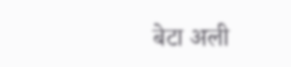बेटा अली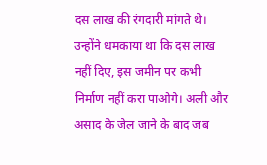दस लाख की रंगदारी मांगते थे।
उन्होंने धमकाया था कि दस लाख नहीं दिए, इस जमीन पर कभी निर्माण नहीं करा पाओगे। अली और असाद के जेल जाने के बाद जब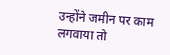उन्होंने जमीन पर काम लगवाया तो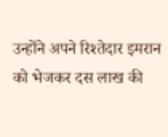उन्होंने अपने रिश्तेदार इमरान को भेजकर दस लाख की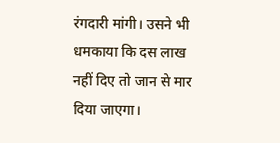रंगदारी मांगी। उसने भी धमकाया कि दस लाख नहीं दिए तो जान से मार दिया जाएगा।